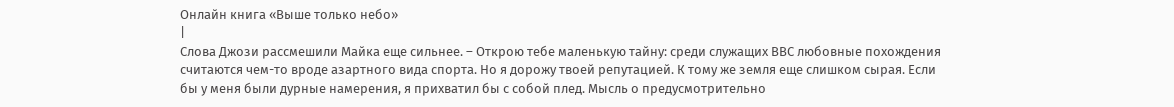Онлайн книга «Выше только небо»
|
Слова Джози рассмешили Майка еще сильнее. – Открою тебе маленькую тайну: среди служащих ВВС любовные похождения считаются чем-то вроде азартного вида спорта. Но я дорожу твоей репутацией. К тому же земля еще слишком сырая. Если бы у меня были дурные намерения, я прихватил бы с собой плед. Мысль о предусмотрительно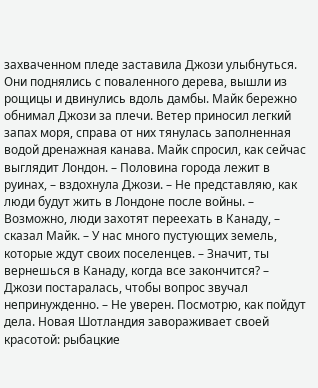захваченном пледе заставила Джози улыбнуться. Они поднялись с поваленного дерева, вышли из рощицы и двинулись вдоль дамбы. Майк бережно обнимал Джози за плечи. Ветер приносил легкий запах моря, справа от них тянулась заполненная водой дренажная канава. Майк спросил, как сейчас выглядит Лондон. – Половина города лежит в руинах, – вздохнула Джози. – Не представляю, как люди будут жить в Лондоне после войны. – Возможно, люди захотят переехать в Канаду, – сказал Майк. – У нас много пустующих земель, которые ждут своих поселенцев. – Значит, ты вернешься в Канаду, когда все закончится? – Джози постаралась, чтобы вопрос звучал непринужденно. – Не уверен. Посмотрю, как пойдут дела. Новая Шотландия завораживает своей красотой: рыбацкие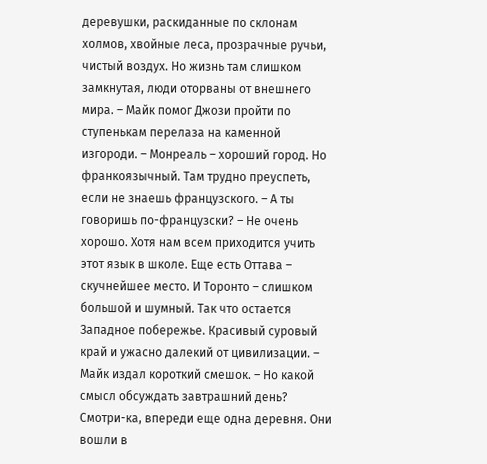деревушки, раскиданные по склонам холмов, хвойные леса, прозрачные ручьи, чистый воздух. Но жизнь там слишком замкнутая, люди оторваны от внешнего мира. – Майк помог Джози пройти по ступенькам перелаза на каменной изгороди. – Монреаль – хороший город. Но франкоязычный. Там трудно преуспеть, если не знаешь французского. – А ты говоришь по-французски? – Не очень хорошо. Хотя нам всем приходится учить этот язык в школе. Еще есть Оттава – скучнейшее место. И Торонто – слишком большой и шумный. Так что остается Западное побережье. Красивый суровый край и ужасно далекий от цивилизации. – Майк издал короткий смешок. – Но какой смысл обсуждать завтрашний день? Смотри-ка, впереди еще одна деревня. Они вошли в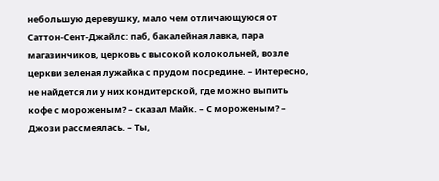небольшую деревушку, мало чем отличающуюся от Саттон-Сент-Джайлс: паб, бакалейная лавка, пара магазинчиков, церковь с высокой колокольней, возле церкви зеленая лужайка с прудом посредине. – Интересно, не найдется ли у них кондитерской, где можно выпить кофе с мороженым? – сказал Майк. – С мороженым? – Джози рассмеялась. – Ты,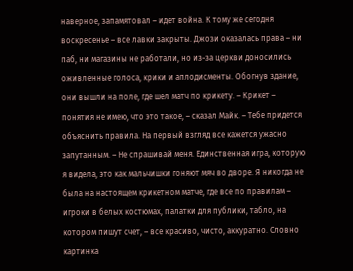наверное, запамятовал – идет война. К тому же сегодня воскресенье – все лавки закрыты. Джози оказалась права – ни паб, ни магазины не работали, но из-за церкви доносились оживленные голоса, крики и аплодисменты. Обогнув здание, они вышли на поле, где шел матч по крикету. – Крикет – понятия не имею, что это такое, – сказал Майк. – Тебе придется объяснить правила. На первый взгляд все кажется ужасно запутанным. – Не спрашивай меня. Единственная игра, которую я видела, это как мальчишки гоняют мяч во дворе. Я никогда не была на настоящем крикетном матче, где все по правилам – игроки в белых костюмах, палатки для публики, табло, на котором пишут счет, – все красиво, чисто, аккуратно. Словно картинка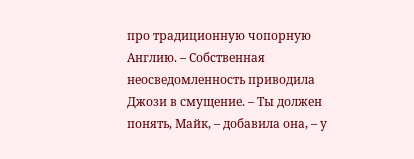про традиционную чопорную Англию. – Собственная неосведомленность приводила Джози в смущение. – Ты должен понять, Майк, – добавила она, – у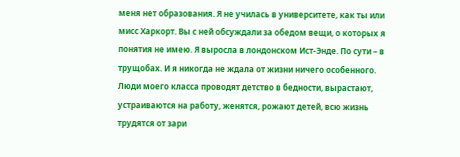меня нет образования. Я не училась в университете, как ты или мисс Харкорт. Вы с ней обсуждали за обедом вещи, о которых я понятия не имею. Я выросла в лондонском Ист-Энде. По сути – в трущобах. И я никогда не ждала от жизни ничего особенного. Люди моего класса проводят детство в бедности, вырастают, устраиваются на работу, женятся, рожают детей, всю жизнь трудятся от зари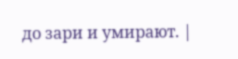до зари и умирают. |